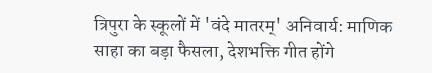त्रिपुरा के स्कूलों में 'वंदे मातरम्' अनिवार्य: माणिक साहा का बड़ा फैसला, देशभक्ति गीत होंगे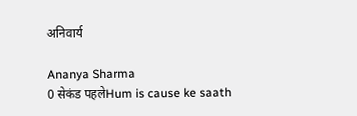अनिवार्य

Ananya Sharma
0 सेकंड पहलेHum is cause ke saath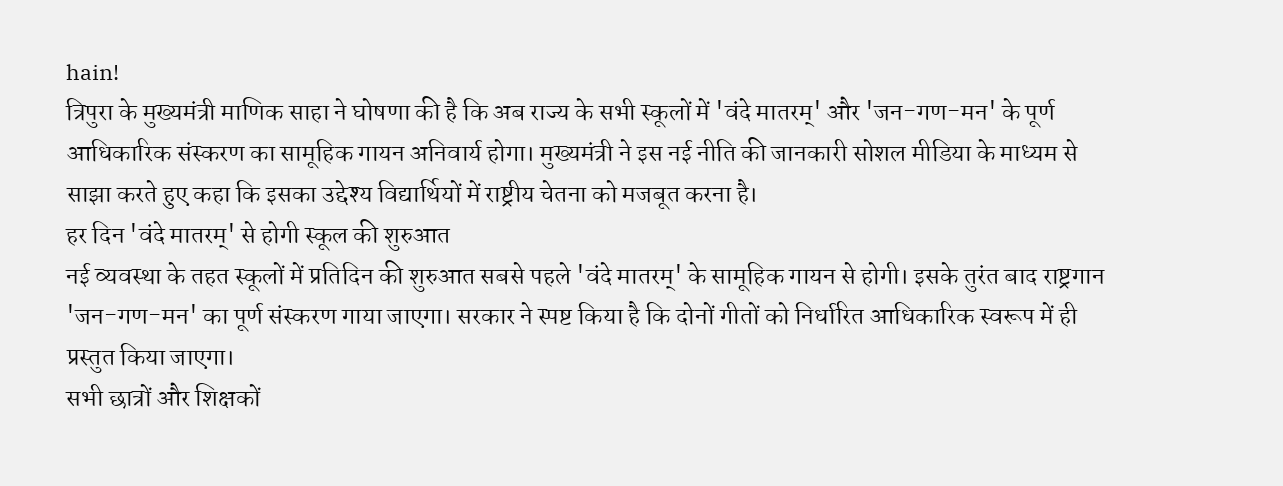hain!
त्रिपुरा के मुख्यमंत्री माणिक साहा ने घोषणा की है कि अब राज्य के सभी स्कूलों में 'वंदे मातरम्' और 'जन-गण-मन' के पूर्ण आधिकारिक संस्करण का सामूहिक गायन अनिवार्य होगा। मुख्यमंत्री ने इस नई नीति की जानकारी सोशल मीडिया के माध्यम से साझा करते हुए कहा कि इसका उद्देश्य विद्यार्थियों में राष्ट्रीय चेतना को मजबूत करना है।
हर दिन 'वंदे मातरम्' से होगी स्कूल की शुरुआत
नई व्यवस्था के तहत स्कूलों में प्रतिदिन की शुरुआत सबसे पहले 'वंदे मातरम्' के सामूहिक गायन से होगी। इसके तुरंत बाद राष्ट्रगान 'जन-गण-मन' का पूर्ण संस्करण गाया जाएगा। सरकार ने स्पष्ट किया है कि दोनों गीतों को निर्धारित आधिकारिक स्वरूप में ही प्रस्तुत किया जाएगा।
सभी छात्रों और शिक्षकों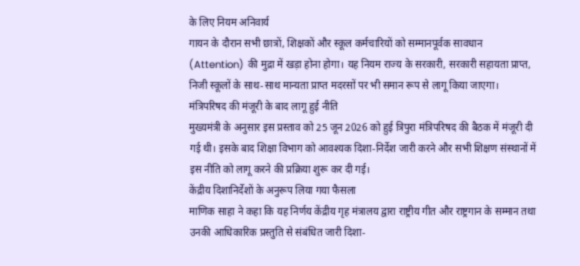के लिए नियम अनिवार्य
गायन के दौरान सभी छात्रों, शिक्षकों और स्कूल कर्मचारियों को सम्मानपूर्वक सावधान (Attention) की मुद्रा में खड़ा होना होगा। यह नियम राज्य के सरकारी, सरकारी सहायता प्राप्त, निजी स्कूलों के साथ-साथ मान्यता प्राप्त मदरसों पर भी समान रूप से लागू किया जाएगा।
मंत्रिपरिषद की मंजूरी के बाद लागू हुई नीति
मुख्यमंत्री के अनुसार इस प्रस्ताव को 25 जून 2026 को हुई त्रिपुरा मंत्रिपरिषद की बैठक में मंजूरी दी गई थी। इसके बाद शिक्षा विभाग को आवश्यक दिशा-निर्देश जारी करने और सभी शिक्षण संस्थानों में इस नीति को लागू करने की प्रक्रिया शुरू कर दी गई।
केंद्रीय दिशानिर्देशों के अनुरूप लिया गया फैसला
माणिक साहा ने कहा कि यह निर्णय केंद्रीय गृह मंत्रालय द्वारा राष्ट्रीय गीत और राष्ट्रगान के सम्मान तथा उनकी आधिकारिक प्रस्तुति से संबंधित जारी दिशा-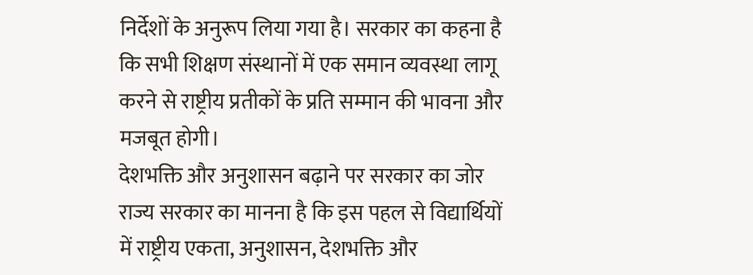निर्देशों के अनुरूप लिया गया है। सरकार का कहना है कि सभी शिक्षण संस्थानों में एक समान व्यवस्था लागू करने से राष्ट्रीय प्रतीकों के प्रति सम्मान की भावना और मजबूत होगी।
देशभक्ति और अनुशासन बढ़ाने पर सरकार का जोर
राज्य सरकार का मानना है कि इस पहल से विद्यार्थियों में राष्ट्रीय एकता, अनुशासन, देशभक्ति और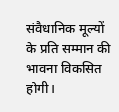संवैधानिक मूल्यों के प्रति सम्मान की भावना विकसित होगी।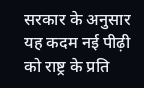सरकार के अनुसार यह कदम नई पीढ़ी को राष्ट्र के प्रति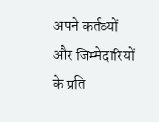अपने कर्तव्यों और जिम्मेदारियों के प्रति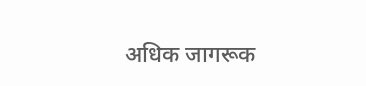अधिक जागरूक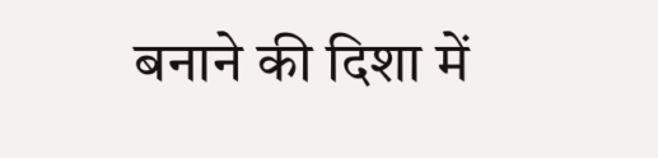बनाने की दिशा में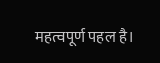महत्वपूर्ण पहल है।